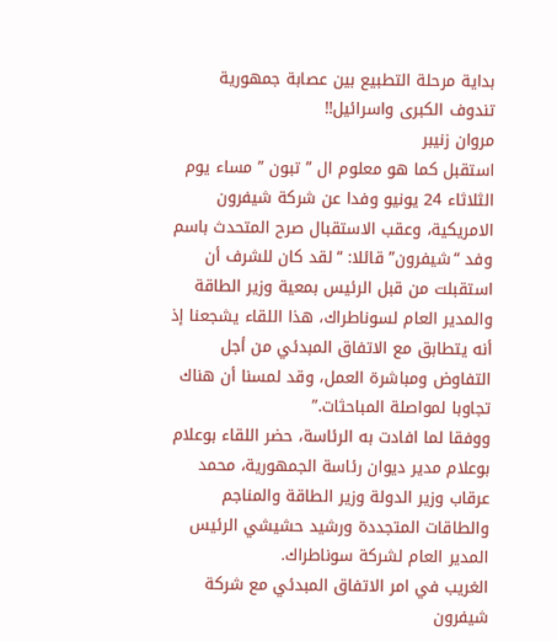بداية مرحلة التطبيع بين عصابة جمهورية تندوف الكبرى واسرائيل!!
مروان زنيبر
استقبل كما هو معلوم ال ” تبون ” مساء يوم الثلاثاء 24 يونيو وفدا عن شركة شيفرون الامريكية، وعقب الاستقبال صرح المتحدث باسم وفد “شيفرون” قائلا: “لقد كان للشرف أن استقبلت من قبل الرئيس بمعية وزير الطاقة والمدير العام لسوناطراك، هذا اللقاء يشجعنا إذ أنه يتطابق مع الاتفاق المبدئي من أجل التفاوض ومباشرة العمل، وقد لمسنا أن هناك تجاوبا لمواصلة المباحثات.”
ووفقا لما افادت به الرئاسة، حضر اللقاء بوعلام بوعلام مدير ديوان رئاسة الجمهورية، محمد عرقاب وزير الدولة وزير الطاقة والمناجم والطاقات المتجددة ورشيد حشيشي الرئيس المدير العام لشركة سوناطراك.
الغريب في امر الاتفاق المبدئي مع شركة شيفرون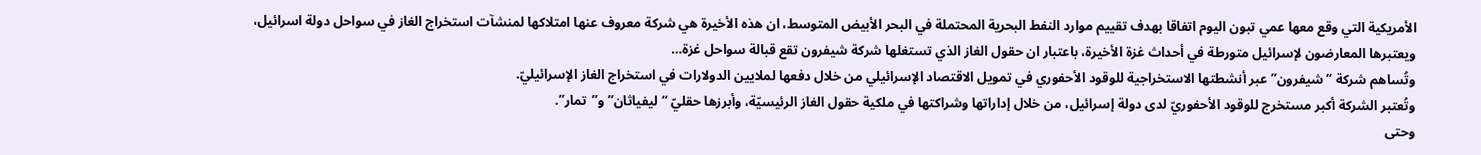الأمريكية التي وقع معها عمي تبون اليوم اتفاقا بهدف تقييم موارد النفط البحرية المحتملة في البحر الأبيض المتوسط، ان هذه الأخيرة هي شركة معروف عنها امتلاكها لمنشآت استخراج الغاز في سواحل دولة اسرائيل، ويعتبرها المعارضون لإسرائيل متورطة في أحداث غزة الأخيرة، باعتبار ان حقول الغاز الذي تستغلها شركة شيفرون تقع قبالة سواحل غزة…
وتُساهم شركة “شيفرون” عبر أنشطتها الاستخراجية للوقود الأحفوري في تمويل الاقتصاد الإسرائيلي من خلال دفعها لملايين الدولارات في استخراج الغاز الإسرائيليّ.
وتُعتبر الشركة أكبر مستخرج للوقود الأحفوريّ لدى دولة إسرائيل، من خلال إداراتها وشراكتها في ملكية حقول الغاز الرئيسيّة، وأبرزها حقليّ “ليفياثان” و”تمار”.
وحتى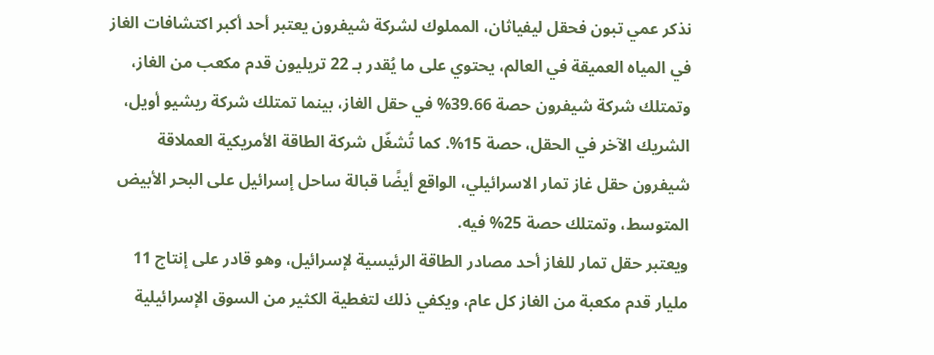نذكر عمي تبون فحقل ليفياثان، المملوك لشركة شيفرون يعتبر أحد أكبر اكتشافات الغاز في المياه العميقة في العالم، يحتوي على ما يُقدر بـ 22 تريليون قدم مكعب من الغاز، وتمتلك شركة شيفرون حصة 39.66% في حقل الغاز، بينما تمتلك شركة ريشيو أويل، الشريك الآخر في الحقل، حصة 15%. كما تُشغّل شركة الطاقة الأمريكية العملاقة شيفرون حقل غاز تمار الاسرائيلي، الواقع أيضًا قبالة ساحل إسرائيل على البحر الأبيض المتوسط، وتمتلك حصة 25% فيه.
ويعتبر حقل تمار للغاز أحد مصادر الطاقة الرئيسية لإسرائيل، وهو قادر على إنتاج 11 مليار قدم مكعبة من الغاز كل عام، ويكفي ذلك لتغطية الكثير من السوق الإسرائيلية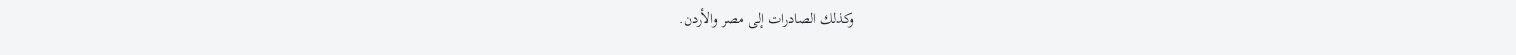وكذلك الصادرات إلى مصر والأردن.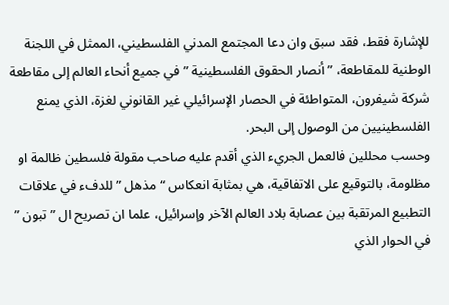للإشارة فقط، فقد سبق وان دعا المجتمع المدني الفلسطيني، الممثل في اللجنة الوطنية للمقاطعة، ” أنصار الحقوق الفلسطينية ” في جميع أنحاء العالم إلى مقاطعة شركة شيفرون، المتواطئة في الحصار الإسرائيلي غير القانوني لغزة، الذي يمنع الفلسطينيين من الوصول إلى البحر.
وحسب محللين فالعمل الجريء الذي أقدم عليه صاحب مقولة فلسطين ظالمة او مظلومة، بالتوقيع على الاتفاقية، هي بمثابة انعكاس “مذهل ” للدفء في علاقات التطبيع المرتقبة بين عصابة بلاد العالم الآخر وإسرائيل، علما ان تصريح ال ” تبون ” في الحوار الذي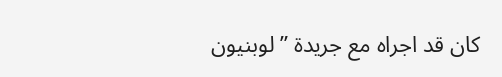كان قد اجراه مع جريدة ” لوبنيون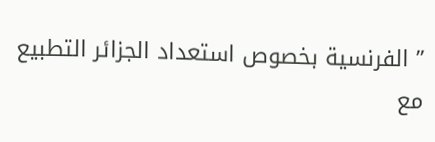” الفرنسية بخصوص استعداد الجزائر التطبيع مع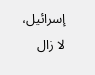إسرائيل، لا زال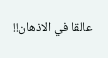عالقا في الاذهان!!